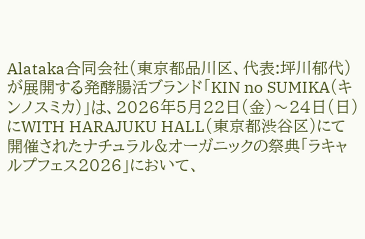Alataka合同会社(東京都品川区、代表:坪川郁代)が展開する発酵腸活ブランド「KIN no SUMIKA(キンノスミカ)」は、2026年5月22日(金)〜24日(日)にWITH HARAJUKU HALL(東京都渋谷区)にて開催されたナチュラル&オーガニックの祭典「ラキャルプフェス2026」において、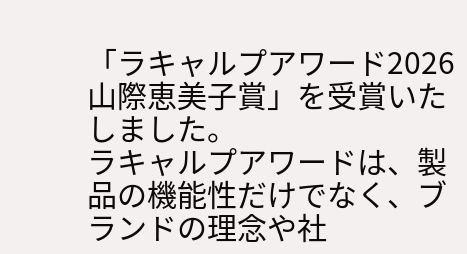「ラキャルプアワード2026 山際恵美子賞」を受賞いたしました。
ラキャルプアワードは、製品の機能性だけでなく、ブランドの理念や社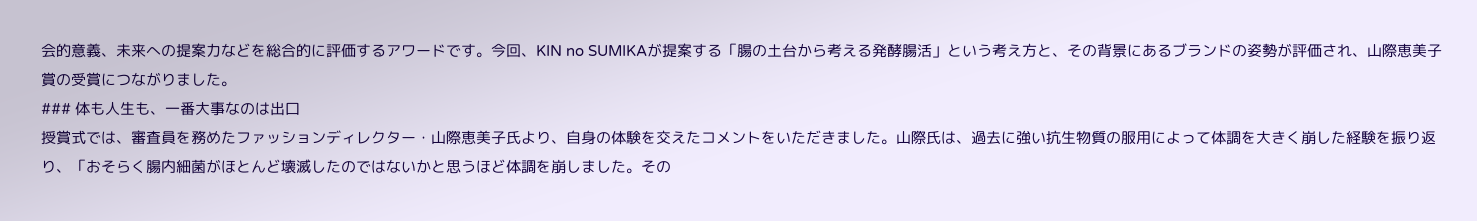会的意義、未来への提案力などを総合的に評価するアワードです。今回、KIN no SUMIKAが提案する「腸の土台から考える発酵腸活」という考え方と、その背景にあるブランドの姿勢が評価され、山際恵美子賞の受賞につながりました。
### 体も人生も、一番大事なのは出口
授賞式では、審査員を務めたファッションディレクター・山際恵美子氏より、自身の体験を交えたコメントをいただきました。山際氏は、過去に強い抗生物質の服用によって体調を大きく崩した経験を振り返り、「おそらく腸内細菌がほとんど壊滅したのではないかと思うほど体調を崩しました。その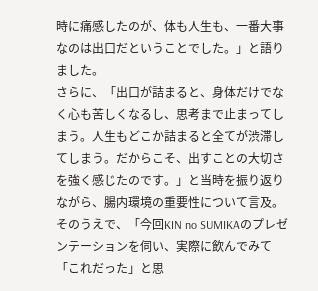時に痛感したのが、体も人生も、一番大事なのは出口だということでした。」と語りました。
さらに、「出口が詰まると、身体だけでなく心も苦しくなるし、思考まで止まってしまう。人生もどこか詰まると全てが渋滞してしまう。だからこそ、出すことの大切さを強く感じたのです。」と当時を振り返りながら、腸内環境の重要性について言及。そのうえで、「今回KIN no SUMIKAのプレゼンテーションを伺い、実際に飲んでみて「これだった」と思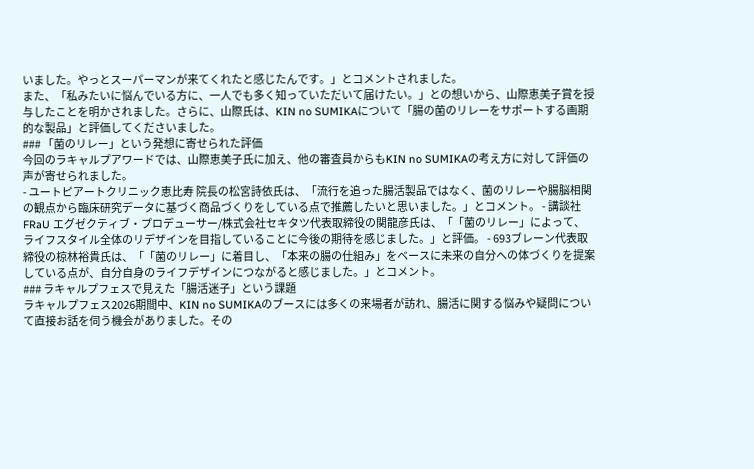いました。やっとスーパーマンが来てくれたと感じたんです。」とコメントされました。
また、「私みたいに悩んでいる方に、一人でも多く知っていただいて届けたい。」との想いから、山際恵美子賞を授与したことを明かされました。さらに、山際氏は、KIN no SUMIKAについて「腸の菌のリレーをサポートする画期的な製品」と評価してくださいました。
### 「菌のリレー」という発想に寄せられた評価
今回のラキャルプアワードでは、山際恵美子氏に加え、他の審査員からもKIN no SUMIKAの考え方に対して評価の声が寄せられました。
- ユートピアートクリニック恵比寿 院長の松宮詩依氏は、「流行を追った腸活製品ではなく、菌のリレーや腸脳相関の観点から臨床研究データに基づく商品づくりをしている点で推薦したいと思いました。」とコメント。 - 講談社FRaU エグゼクティブ・プロデューサー/株式会社セキタツ代表取締役の関龍彦氏は、「「菌のリレー」によって、ライフスタイル全体のリデザインを目指していることに今後の期待を感じました。」と評価。 - 693ブレーン代表取締役の椋林裕貴氏は、「「菌のリレー」に着目し、「本来の腸の仕組み」をベースに未来の自分への体づくりを提案している点が、自分自身のライフデザインにつながると感じました。」とコメント。
### ラキャルプフェスで見えた「腸活迷子」という課題
ラキャルプフェス2026期間中、KIN no SUMIKAのブースには多くの来場者が訪れ、腸活に関する悩みや疑問について直接お話を伺う機会がありました。その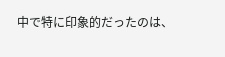中で特に印象的だったのは、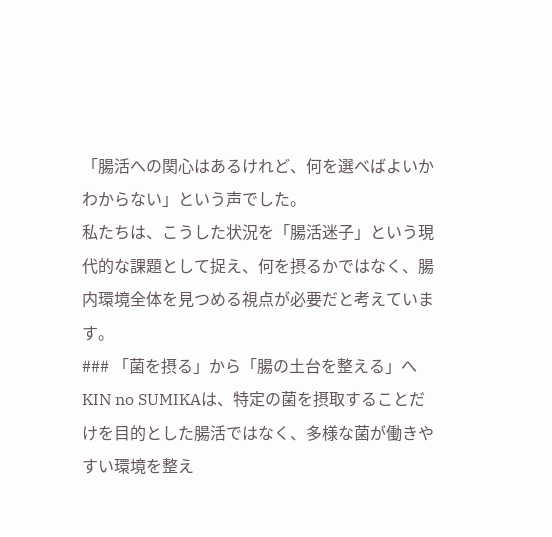「腸活への関心はあるけれど、何を選べばよいかわからない」という声でした。
私たちは、こうした状況を「腸活迷子」という現代的な課題として捉え、何を摂るかではなく、腸内環境全体を見つめる視点が必要だと考えています。
### 「菌を摂る」から「腸の土台を整える」へ
KIN no SUMIKAは、特定の菌を摂取することだけを目的とした腸活ではなく、多様な菌が働きやすい環境を整え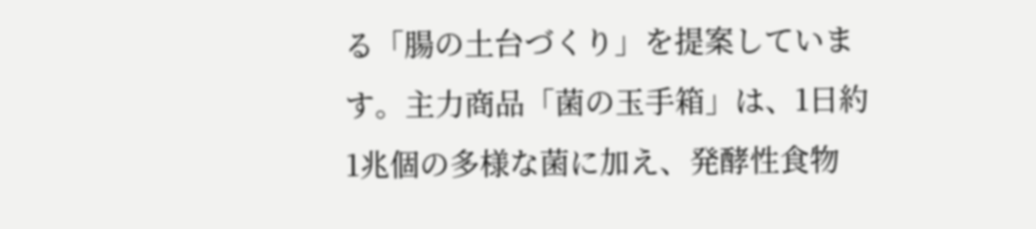る「腸の土台づくり」を提案しています。主力商品「菌の玉手箱」は、1日約1兆個の多様な菌に加え、発酵性食物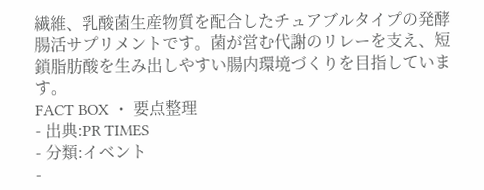繊維、乳酸菌生産物質を配合したチュアブルタイプの発酵腸活サプリメントです。菌が営む代謝のリレーを支え、短鎖脂肪酸を生み出しやすい腸内環境づくりを目指しています。
FACT BOX ・ 要点整理
- 出典:PR TIMES
- 分類:イベント
-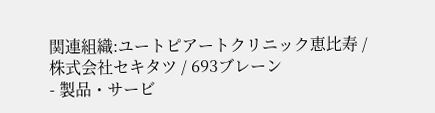関連組織:ユートピアートクリニック恵比寿 / 株式会社セキタツ / 693ブレーン
- 製品・サービ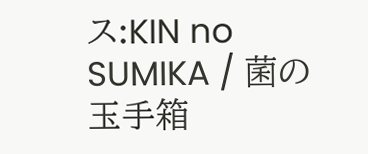ス:KIN no SUMIKA / 菌の玉手箱